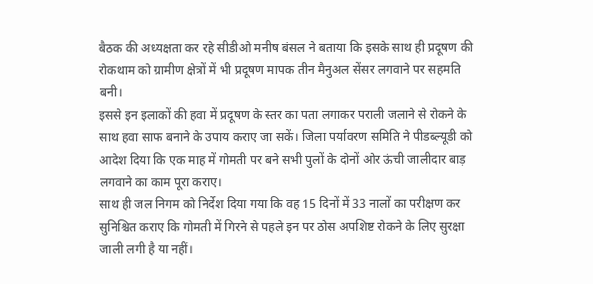बैठक की अध्यक्षता कर रहे सीडीओ मनीष बंसल ने बताया कि इसके साथ ही प्रदूषण की रोकथाम को ग्रामीण क्षेत्रों में भी प्रदूषण मापक तीन मैनुअल सेंसर लगवाने पर सहमति बनी।
इससे इन इलाकों की हवा में प्रदूषण के स्तर का पता लगाकर पराली जलाने से रोकने के साथ हवा साफ बनाने के उपाय कराए जा सकें। जिला पर्यावरण समिति ने पीडब्ल्यूडी को आदेश दिया कि एक माह में गोमती पर बने सभी पुलों के दोनों ओर ऊंची जालीदार बाड़ लगवाने का काम पूरा कराए।
साथ ही जल निगम को निर्देश दिया गया कि वह 15 दिनों में 33 नालों का परीक्षण कर सुनिश्चित कराए कि गोमती में गिरने से पहले इन पर ठोस अपशिष्ट रोकने के लिए सुरक्षा जाली लगी है या नहीं।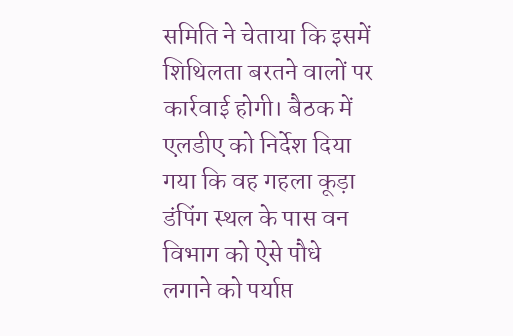समिति ने चेताया कि इसमें शिथिलता बरतने वालों पर कार्रवाई होगी। बैठक में एलडीए को निर्देश दिया गया कि वह गहला कूड़ा डंपिंग स्थल के पास वन विभाग को ऐसे पौधे लगाने को पर्याप्त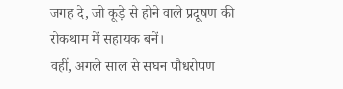जगह दे, जो कूड़े से होने वाले प्रदूषण की रोकथाम में सहायक बनें।
वहीं, अगले साल से सघन पौधरोपण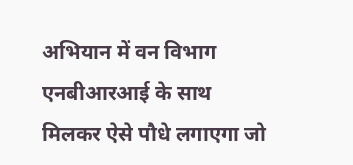अभियान में वन विभाग एनबीआरआई के साथ मिलकर ऐसे पौधे लगाएगा जो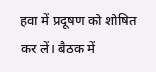हवा में प्रदूषण को शोषित कर लें। बैठक में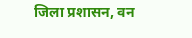जिला प्रशासन, वन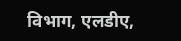विभाग, एलडीए,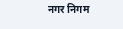नगर निगम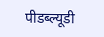पीडब्ल्यूडी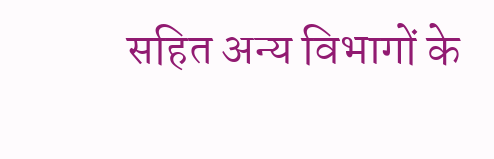सहित अन्य विभागों के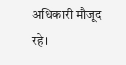अधिकारी मौजूद रहे।